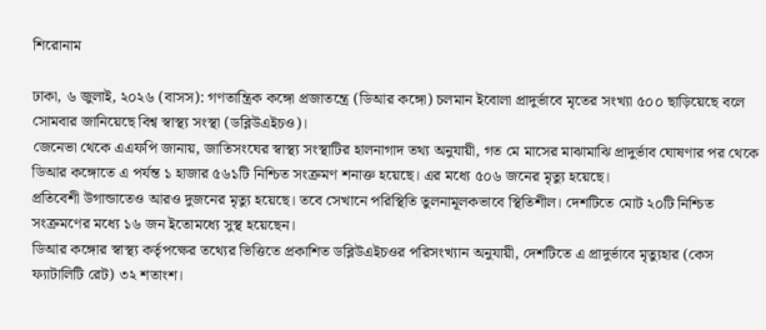শিরোনাম

ঢাকা, ৬ জুলাই, ২০২৬ (বাসস): গণতান্ত্রিক কঙ্গো প্রজাতন্ত্রে (ডিআর কঙ্গো) চলমান ইবোলা প্রাদুর্ভাবে মৃতের সংখ্যা ৫০০ ছাড়িয়েছে বলে সোমবার জানিয়েছে বিশ্ব স্বাস্থ্য সংস্থা (ডব্লিউএইচও)।
জেনেভা থেকে এএফপি জানায়, জাতিসংঘের স্বাস্থ্য সংস্থাটির হালনাগাদ তথ্য অনুযায়ী, গত মে মাসের মাঝামাঝি প্রাদুর্ভাব ঘোষণার পর থেকে ডিআর কঙ্গোতে এ পর্যন্ত ১ হাজার ৫৬১টি নিশ্চিত সংক্রমণ শনাক্ত হয়েছে। এর মধ্যে ৫০৬ জনের মৃত্যু হয়েছে।
প্রতিবেশী উগান্ডাতেও আরও দুজনের মৃত্যু হয়েছে। তবে সেখানে পরিস্থিতি তুলনামূলকভাবে স্থিতিশীল। দেশটিতে মোট ২০টি নিশ্চিত সংক্রমণের মধ্যে ১৬ জন ইতোমধ্যে সুস্থ হয়েছেন।
ডিআর কঙ্গোর স্বাস্থ্য কর্তৃপক্ষের তথ্যের ভিত্তিতে প্রকাশিত ডব্লিউএইচওর পরিসংখ্যান অনুযায়ী, দেশটিতে এ প্রাদুর্ভাবে মৃত্যুহার (কেস ফ্যাটালিটি রেট) ৩২ শতাংশ।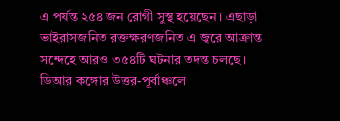এ পর্যন্ত ২৫৪ জন রোগী সুস্থ হয়েছেন। এছাড়া ভাইরাসজনিত রক্তক্ষরণজনিত এ জ্বরে আক্রান্ত সন্দেহে আরও ৩৫৪টি ঘটনার তদন্ত চলছে।
ডিআর কঙ্গোর উত্তর-পূর্বাঞ্চলে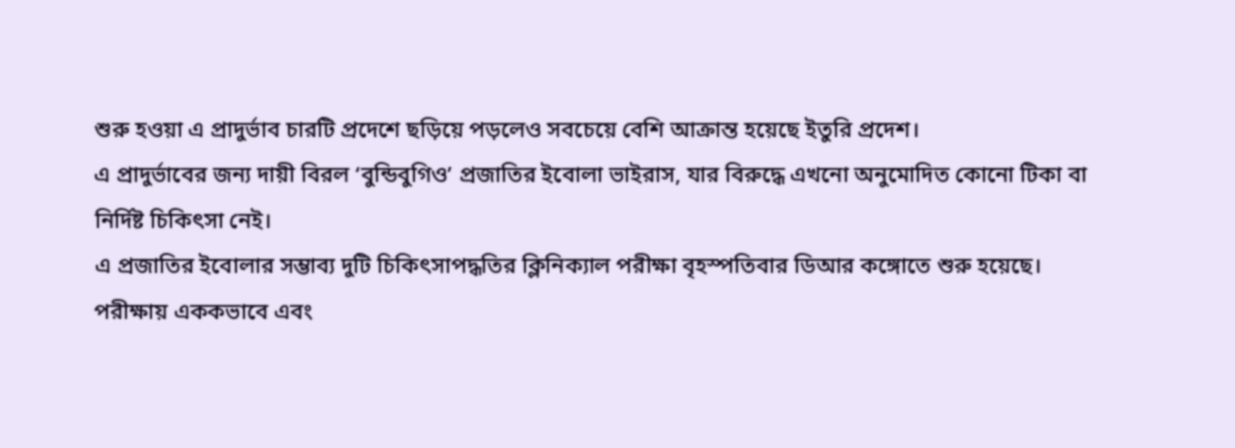শুরু হওয়া এ প্রাদুর্ভাব চারটি প্রদেশে ছড়িয়ে পড়লেও সবচেয়ে বেশি আক্রান্ত হয়েছে ইতুরি প্রদেশ।
এ প্রাদুর্ভাবের জন্য দায়ী বিরল ‘বুন্ডিবুগিও’ প্রজাতির ইবোলা ভাইরাস, যার বিরুদ্ধে এখনো অনুমোদিত কোনো টিকা বা নির্দিষ্ট চিকিৎসা নেই।
এ প্রজাতির ইবোলার সম্ভাব্য দুটি চিকিৎসাপদ্ধতির ক্লিনিক্যাল পরীক্ষা বৃহস্পতিবার ডিআর কঙ্গোতে শুরু হয়েছে।
পরীক্ষায় এককভাবে এবং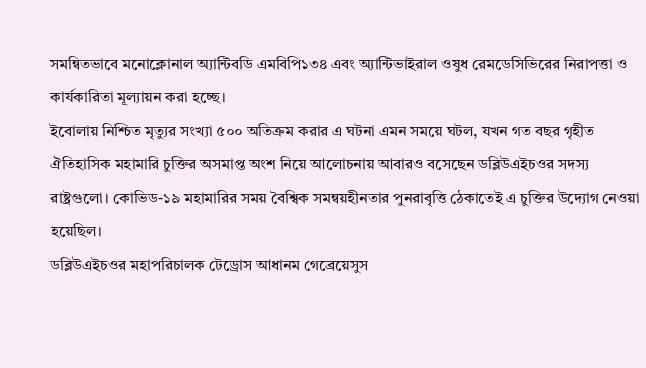সমন্বিতভাবে মনোক্লোনাল অ্যান্টিবডি এমবিপি১৩৪ এবং অ্যান্টিভাইরাল ওষুধ রেমডেসিভিরের নিরাপত্তা ও কার্যকারিতা মূল্যায়ন করা হচ্ছে।
ইবোলায় নিশ্চিত মৃত্যুর সংখ্যা ৫০০ অতিক্রম করার এ ঘটনা এমন সময়ে ঘটল, যখন গত বছর গৃহীত ঐতিহাসিক মহামারি চুক্তির অসমাপ্ত অংশ নিয়ে আলোচনায় আবারও বসেছেন ডব্লিউএইচওর সদস্য রাষ্ট্রগুলো। কোভিড-১৯ মহামারির সময় বৈশ্বিক সমন্বয়হীনতার পুনরাবৃত্তি ঠেকাতেই এ চুক্তির উদ্যোগ নেওয়া হয়েছিল।
ডব্লিউএইচওর মহাপরিচালক টেড্রোস আধানম গেব্রেয়েসুস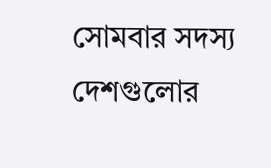সোমবার সদস্য দেশগুলোর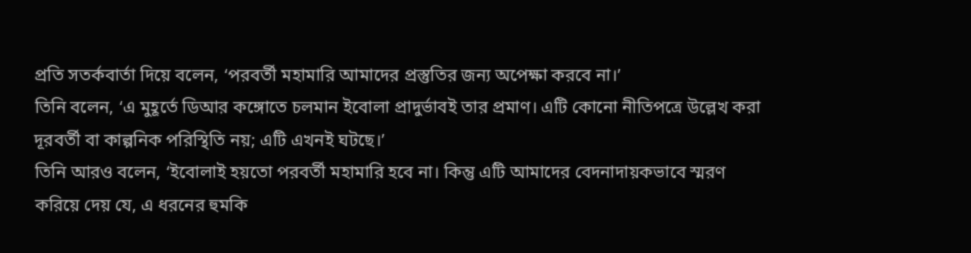প্রতি সতর্কবার্তা দিয়ে বলেন, ‘পরবর্তী মহামারি আমাদের প্রস্তুতির জন্য অপেক্ষা করবে না।’
তিনি বলেন, ‘এ মুহূর্তে ডিআর কঙ্গোতে চলমান ইবোলা প্রাদুর্ভাবই তার প্রমাণ। এটি কোনো নীতিপত্রে উল্লেখ করা দূরবর্তী বা কাল্পনিক পরিস্থিতি নয়; এটি এখনই ঘটছে।’
তিনি আরও বলেন, ‘ইবোলাই হয়তো পরবর্তী মহামারি হবে না। কিন্তু এটি আমাদের বেদনাদায়কভাবে স্মরণ করিয়ে দেয় যে, এ ধরনের হুমকি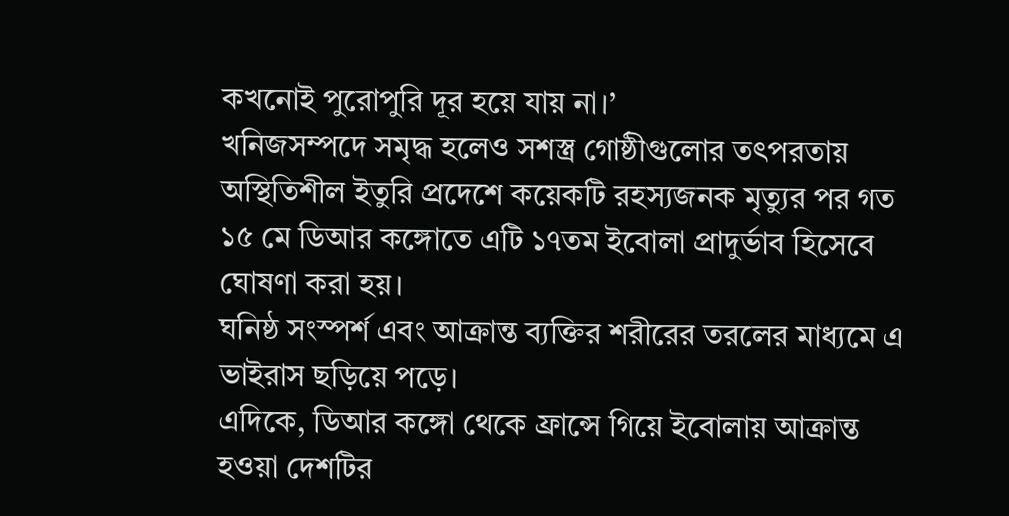কখনোই পুরোপুরি দূর হয়ে যায় না।’
খনিজসম্পদে সমৃদ্ধ হলেও সশস্ত্র গোষ্ঠীগুলোর তৎপরতায় অস্থিতিশীল ইতুরি প্রদেশে কয়েকটি রহস্যজনক মৃত্যুর পর গত ১৫ মে ডিআর কঙ্গোতে এটি ১৭তম ইবোলা প্রাদুর্ভাব হিসেবে ঘোষণা করা হয়।
ঘনিষ্ঠ সংস্পর্শ এবং আক্রান্ত ব্যক্তির শরীরের তরলের মাধ্যমে এ ভাইরাস ছড়িয়ে পড়ে।
এদিকে, ডিআর কঙ্গো থেকে ফ্রান্সে গিয়ে ইবোলায় আক্রান্ত হওয়া দেশটির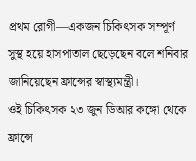প্রথম রোগী—একজন চিকিৎসক সম্পূর্ণ সুস্থ হয়ে হাসপাতাল ছেড়েছেন বলে শনিবার জানিয়েছেন ফ্রান্সের স্বাস্থ্যমন্ত্রী।
ওই চিকিৎসক ২৩ জুন ডিআর কঙ্গো থেকে ফ্রান্সে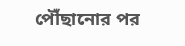পৌঁছানোর পর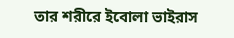তার শরীরে ইবোলা ভাইরাস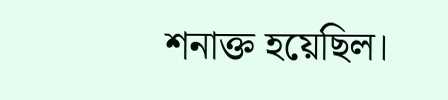শনাক্ত হয়েছিল।